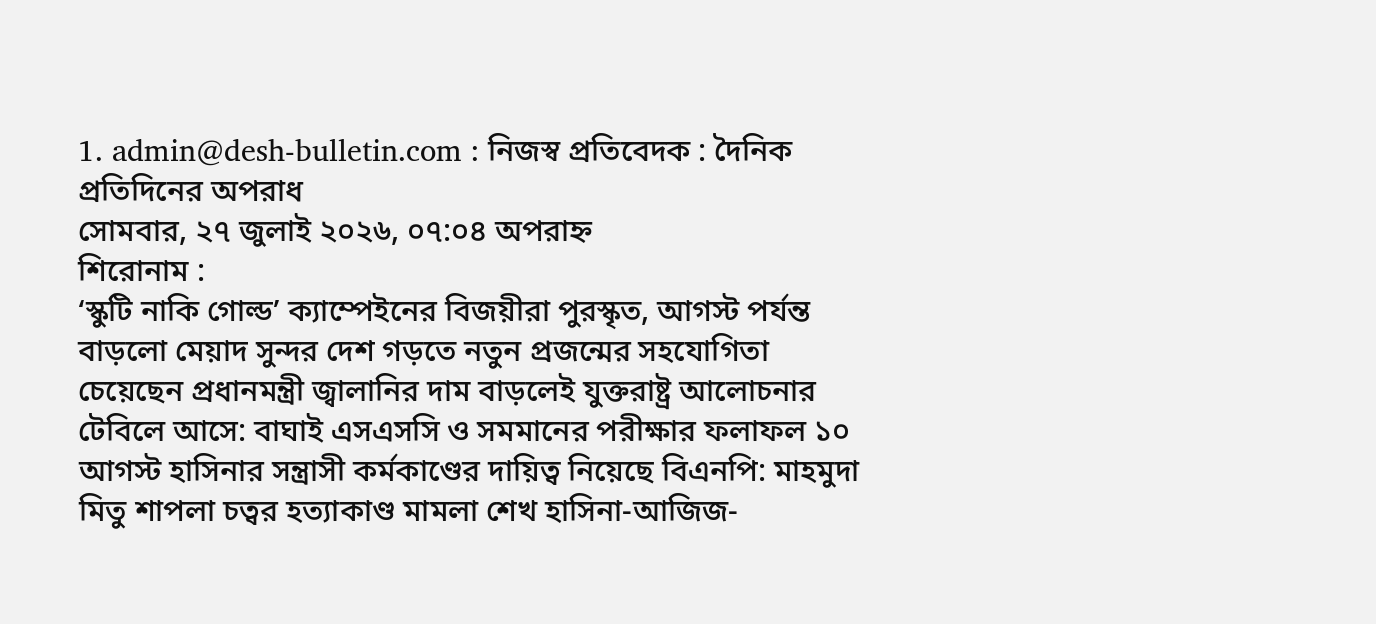1. admin@desh-bulletin.com : নিজস্ব প্রতিবেদক : দৈনিক প্রতিদিনের অপরাধ
সোমবার, ২৭ জুলাই ২০২৬, ০৭:০৪ অপরাহ্ন
শিরোনাম :
‘স্কুটি নাকি গোল্ড’ ক্যাম্পেইনের বিজয়ীরা পুরস্কৃত, আগস্ট পর্যন্ত বাড়লো মেয়াদ সুন্দর দেশ গড়তে নতুন প্রজন্মের সহযোগিতা চেয়েছেন প্রধানমন্ত্রী জ্বালানির দাম বাড়লেই যুক্তরাষ্ট্র আলোচনার টেবিলে আসে: বাঘাই এসএসসি ও সমমানের পরীক্ষার ফলাফল ১০ আগস্ট হাসিনার সন্ত্রাসী কর্মকাণ্ডের দায়িত্ব নিয়েছে বিএনপি: মাহমুদা মিতু শাপলা চত্বর হত্যাকাণ্ড মামলা শেখ হাসিনা-আজিজ-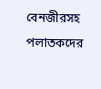বেনজীরসহ পলাতকদের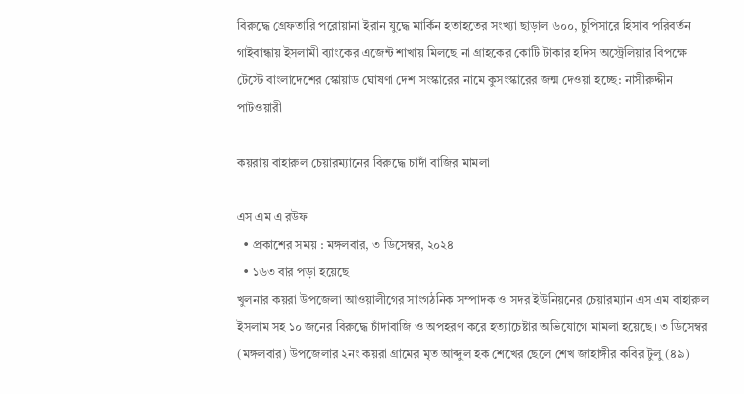বিরুদ্ধে গ্রেফতারি পরোয়ানা ইরান যুদ্ধে মার্কিন হতাহতের সংখ্যা ছাড়াল ৬০০, চুপিসারে হিসাব পরিবর্তন গাইবান্ধায় ইসলামী ব্যাংকের এজেন্ট শাখায় মিলছে না গ্রাহকের কোটি টাকার হদিস অস্ট্রেলিয়ার বিপক্ষে টেস্টে বাংলাদেশের স্কোয়াড ঘোষণা দেশ সংস্কারের নামে কুসংস্কারের জন্ম দেওয়া হচ্ছে: নাসীরুদ্দীন পাটওয়ারী

কয়রায় বাহারুল চেয়ারম্যানের বিরুদ্ধে চাদাঁ বাজির মামলা

এস এম এ রউফ
  • প্রকাশের সময় : মঙ্গলবার, ৩ ডিসেম্বর, ২০২৪
  • ১৬৩ বার পড়া হয়েছে
খুলনার কয়রা উপজেলা আওয়ালীগের সাংগঠনিক সম্পাদক ও সদর ইউনিয়নের চেয়ারম্যান এস এম বাহারুল ইসলাম সহ ১০ জনের বিরুদ্ধে চাঁদাবাজি ও অপহরণ করে হত্যাচেষ্টার অভিযোগে মামলা হয়েছে। ৩ ডিসেম্বর (মঙ্গলবার) উপজেলার ২নং কয়রা গ্রামের মৃত আব্দুল হক শেখের ছেলে শেখ জাহাঙ্গীর কবির টুলু (৪৯)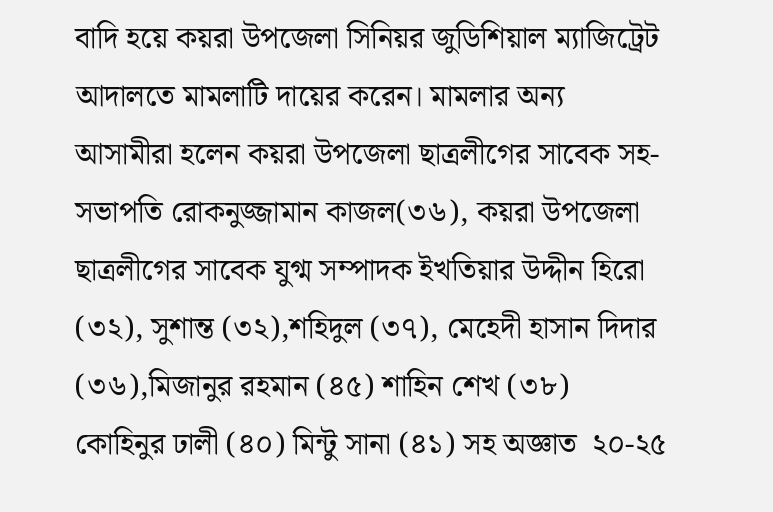বাদি হয়ে কয়রা উপজেলা সিনিয়র জুডিশিয়াল ম্যাজিট্রেট আদালতে মামলাটি দায়ের করেন। মামলার অন্য আসামীরা হলেন কয়রা উপজেলা ছাত্রলীগের সাবেক সহ-সভাপতি রোকনুজ্জামান কাজল(৩৬), কয়রা উপজেলা ছাত্রলীগের সাবেক যুগ্ম সম্পাদক ইখতিয়ার উদ্দীন হিরো (৩২), সুশান্ত (৩২),শহিদুল (৩৭), মেহেদী হাসান দিদার (৩৬),মিজানুর রহমান (৪৫) শাহিন শেখ (৩৮) কোহিনুর ঢালী (৪০) মিন্টু সানা (৪১) সহ অজ্ঞাত  ২০-২৫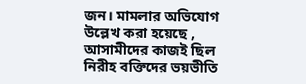জন। মামলার অভিযোগ উল্লেখ করা হয়েছে , আসামীদের কাজই ছিল নিরীহ বক্তিদের ভয়ভীতি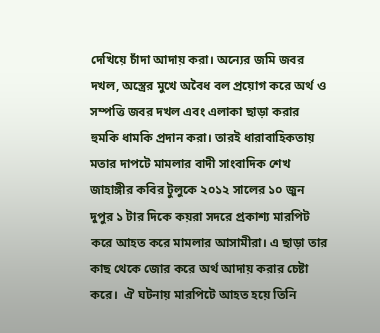দেখিয়ে চাঁদা আদায় করা। অন্যের জমি জবর দখল, অস্ত্রের মুখে অবৈধ বল প্রয়োগ করে অর্থ ও সম্পত্তি জবর দখল এবং এলাকা ছাড়া করার হুমকি ধামকি প্রদান করা। তারই ধারাবাহিকতায় মতার দাপটে মামলার বাদী সাংবাদিক শেখ জাহাঙ্গীর কবির টুলুকে ২০১২ সালের ১০ জুন দুপুর ১ টার দিকে কয়রা সদরে প্রকাশ্য মারপিট করে আহত করে মামলার আসামীরা। এ ছাড়া তার কাছ থেকে জোর করে অর্থ আদায় করার চেষ্টা করে।  ঐ ঘটনায় মারপিটে আহত হয়ে তিনি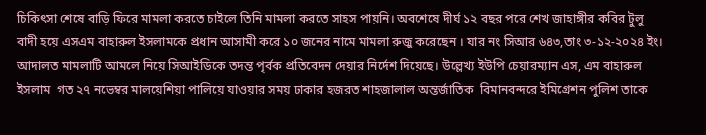চিকিৎসা শেষে বাড়ি ফিরে মামলা করতে চাইলে তিনি মামলা করতে সাহস পায়নি। অবশেষে দীর্ঘ ১২ বছর পরে শেখ জাহাঙ্গীর কবির টুলু বাদী হয়ে এসএম বাহারুল ইসলামকে প্রধান আসামী করে ১০ জনের নামে মামলা রুজু করেছেন । যার নং সিআর ৬৪৩,তাং ৩-১২-২০২৪ ইং। আদালত মামলাটি আমলে নিয়ে সিআইডিকে তদন্ত পৃর্বক প্রতিবেদন দেয়ার নির্দেশ দিয়েছে। উল্লেখ্য ইউপি চেয়ারম্যান এস, এম বাহারুল ইসলাম  গত ২৭ নভেম্বর মালয়েশিয়া পালিয়ে যাওয়ার সময় ঢাকার হজরত শাহজালাল অন্তর্জাতিক  বিমানবন্দরে ইমিগ্রেশন পুলিশ তাকে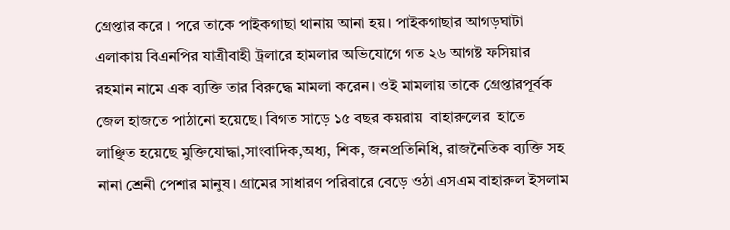গ্রেপ্তার করে । পরে তাকে পাইকগাছা থানায় আনা হয়। পাইকগাছার আগড়ঘাটা এলাকায় বিএনপির যাত্রীবাহী ট্রলারে হামলার অভিযোগে গত ২৬ আগষ্ট ফসিয়ার রহমান নামে এক ব্যক্তি তার বিরুদ্ধে মামলা করেন। ওই মামলায় তাকে গ্রেপ্তারপূর্বক জেল হাজতে পাঠানো হয়েছে। বিগত সাড়ে ১৫ বছর কয়রায়  বাহারুলের  হাতে লাঞ্ছিত হয়েছে মুক্তিযোদ্ধা,সাংবাদিক,অধ্য, শিক, জনপ্রতিনিধি, রাজনৈতিক ব্যক্তি সহ নানা শ্রেনী পেশার মানুষ। গ্রামের সাধারণ পরিবারে বেড়ে ওঠা এসএম বাহারুল ইসলাম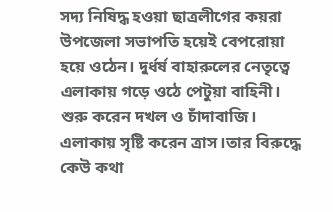সদ্য নিষিদ্ধ হওয়া ছাত্রলীগের কয়রা উপজেলা সভাপতি হয়েই বেপরোয়া হয়ে ওঠেন। দুর্ধর্ষ বাহারুলের নেতৃত্বে এলাকায় গড়ে ওঠে পেটুয়া বাহিনী। শুরু করেন দখল ও চাঁদাবাজি। এলাকায় সৃষ্টি করেন ত্রাস।তার বিরুদ্ধে কেউ কথা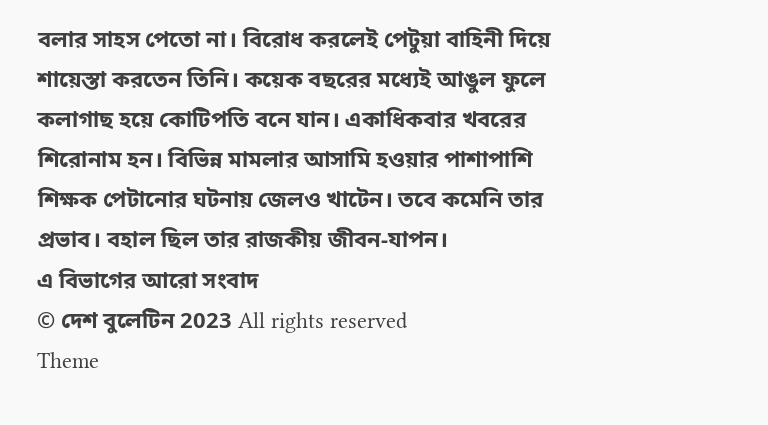বলার সাহস পেতো না। বিরোধ করলেই পেটুয়া বাহিনী দিয়ে শায়েস্তা করতেন তিনি। কয়েক বছরের মধ্যেই আঙুল ফুলে কলাগাছ হয়ে কোটিপতি বনে যান। একাধিকবার খবরের শিরোনাম হন। বিভিন্ন মামলার আসামি হওয়ার পাশাপাশি শিক্ষক পেটানোর ঘটনায় জেলও খাটেন। তবে কমেনি তার প্রভাব। বহাল ছিল তার রাজকীয় জীবন-যাপন।
এ বিভাগের আরো সংবাদ
© দেশ বুলেটিন 2023 All rights reserved
Theme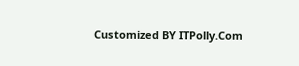Customized BY ITPolly.Com